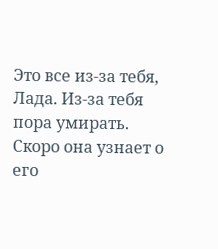Это все из-за тебя, Лада. Из-за тебя пора умирать. Скоро она узнает о его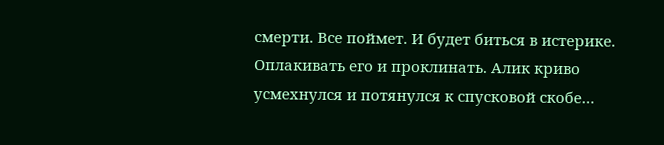смерти. Все поймет. И будет биться в истерике. Оплакивать его и проклинать. Алик криво усмехнулся и потянулся к спусковой скобе…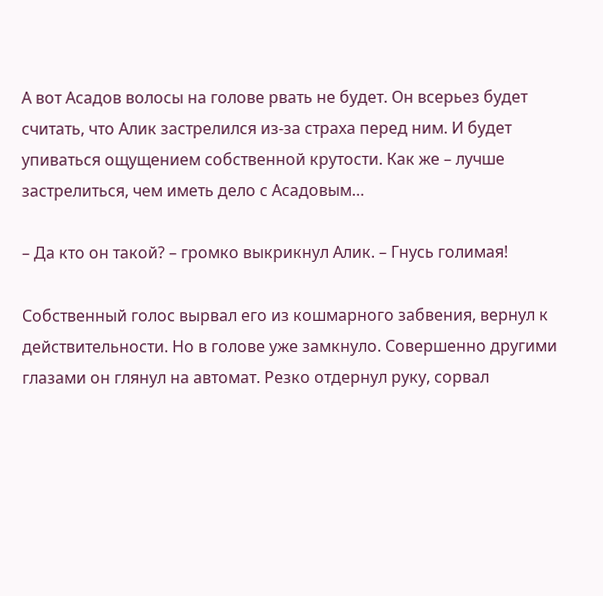А вот Асадов волосы на голове рвать не будет. Он всерьез будет считать, что Алик застрелился из-за страха перед ним. И будет упиваться ощущением собственной крутости. Как же – лучше застрелиться, чем иметь дело с Асадовым…

– Да кто он такой? – громко выкрикнул Алик. – Гнусь голимая!

Собственный голос вырвал его из кошмарного забвения, вернул к действительности. Но в голове уже замкнуло. Совершенно другими глазами он глянул на автомат. Резко отдернул руку, сорвал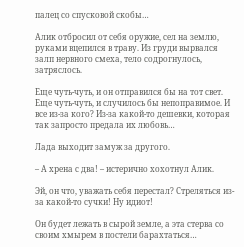палец со спусковой скобы…

Алик отбросил от себя оружие, сел на землю, руками вцепился в траву. Из груди вырвался залп нервного смеха, тело содрогнулось, затряслось.

Еще чуть-чуть, и он отправился бы на тот свет. Еще чуть-чуть, и случилось бы непоправимое. И все из-за кого? Из-за какой-то дешевки, которая так запросто предала их любовь…

Лада выходит замуж за другого.

– А хрена с два! – истерично хохотнул Алик.

Эй, он что, уважать себя перестал? Стреляться из-за какой-то сучки! Ну идиот!

Он будет лежать в сырой земле, а эта стерва со своим хмырем в постели барахтаться…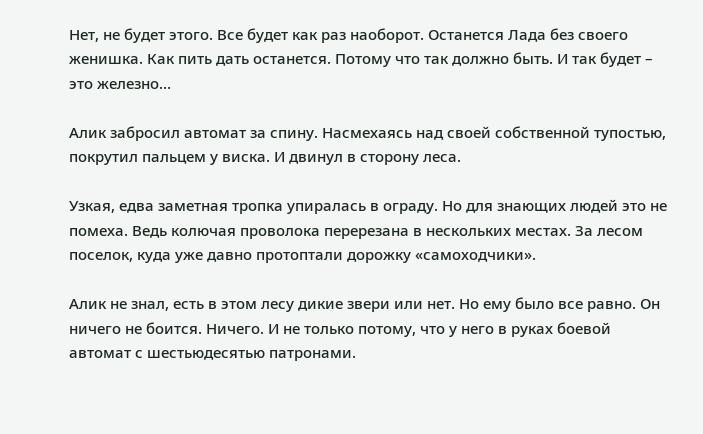Нет, не будет этого. Все будет как раз наоборот. Останется Лада без своего женишка. Как пить дать останется. Потому что так должно быть. И так будет – это железно…

Алик забросил автомат за спину. Насмехаясь над своей собственной тупостью, покрутил пальцем у виска. И двинул в сторону леса.

Узкая, едва заметная тропка упиралась в ограду. Но для знающих людей это не помеха. Ведь колючая проволока перерезана в нескольких местах. За лесом поселок, куда уже давно протоптали дорожку «самоходчики».

Алик не знал, есть в этом лесу дикие звери или нет. Но ему было все равно. Он ничего не боится. Ничего. И не только потому, что у него в руках боевой автомат с шестьюдесятью патронами.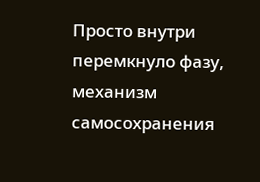Просто внутри перемкнуло фазу, механизм самосохранения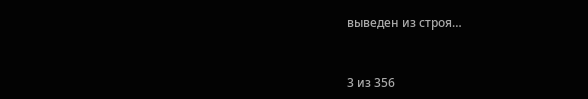выведен из строя…



3 из 356